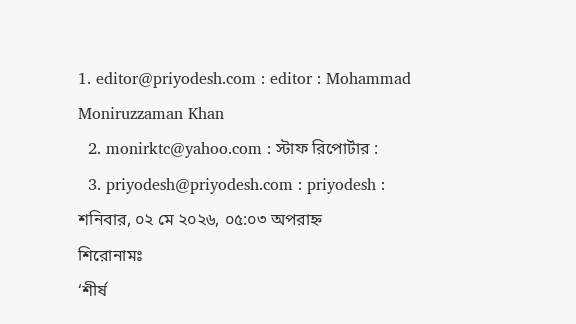1. editor@priyodesh.com : editor : Mohammad Moniruzzaman Khan
  2. monirktc@yahoo.com : স্টাফ রিপোর্টার :
  3. priyodesh@priyodesh.com : priyodesh :
শনিবার, ০২ মে ২০২৬, ০৫:০৩ অপরাহ্ন
শিরোনামঃ
‘শীর্ষ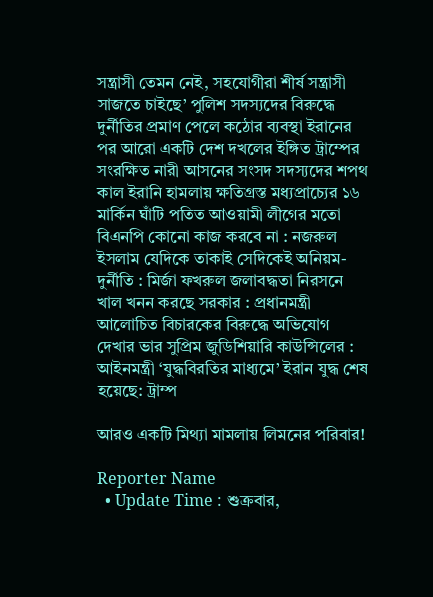সন্ত্রাসী তেমন নেই, সহযোগীরা শীর্ষ সন্ত্রাসী সাজতে চাইছে’ পুলিশ সদস্যদের বিরুদ্ধে দুর্নীতির প্রমাণ পেলে কঠোর ব্যবস্থা ইরানের পর আরো একটি দেশ দখলের ইঙ্গিত ট্রাম্পের সংরক্ষিত নারী আসনের সংসদ সদস্যদের শপথ কাল ইরানি হামলায় ক্ষতিগ্রস্ত মধ্যপ্রাচ্যের ১৬ মার্কিন ঘাঁটি পতিত আওয়ামী লীগের মতো বিএনপি কোনো কাজ করবে না : নজরুল ইসলাম যেদিকে তাকাই সেদিকেই অনিয়ম-দুর্নীতি : মির্জা ফখরুল জলাবদ্ধতা নিরসনে খাল খনন করছে সরকার : প্রধানমন্ত্রী আলোচিত বিচারকের বিরুদ্ধে অভিযোগ দেখার ভার সুপ্রিম জুডিশিয়ারি কাউন্সিলের : আইনমন্ত্রী ‘যুদ্ধবিরতির মাধ্যমে’ ইরান যুদ্ধ শেষ হয়েছে: ট্রাম্প

আরও একটি মিথ্যা মামলায় লিমনের পরিবার!

Reporter Name
  • Update Time : শুক্রবার,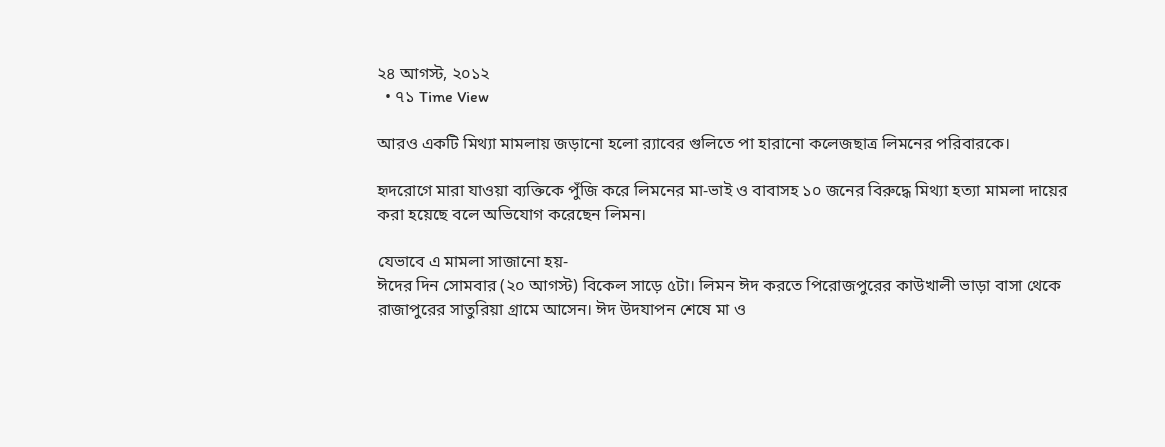২৪ আগস্ট, ২০১২
  • ৭১ Time View

আরও একটি মিথ্যা ‌‌মামলায় জড়ানো হলো র‌্যাবের গুলিতে পা হারানো কলেজছাত্র লিমনের পরিবারকে।

হৃদরোগে মারা যাওয়া ব্যক্তিকে পুঁজি করে লিমনের মা-ভাই ও বাবাসহ ১০ জনের বিরুদ্ধে মিথ্যা হত্যা মামলা দায়ের করা হয়েছে বলে অভিযোগ করেছেন লিমন।

যেভাবে এ মামলা সাজানো হয়-
ঈদের দিন সোমবার (২০ আগস্ট) বিকেল সাড়ে ৫টা। লিমন ঈদ করতে পিরোজপুরের কাউখালী ভাড়া বাসা থেকে রাজাপুরের সাতুরিয়া গ্রামে ‍আসেন। ঈদ উদযাপন শেষে মা ও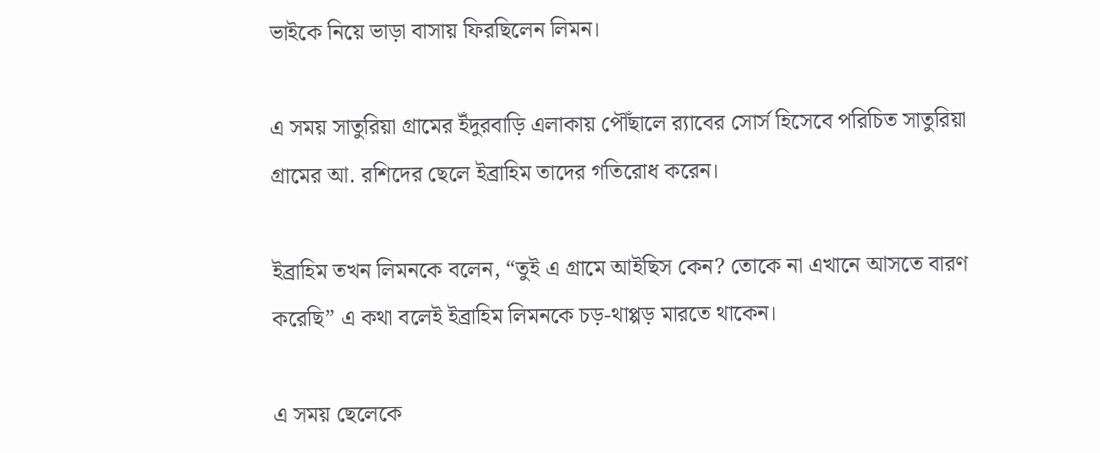ভাইকে নিয়ে ভাড়া বাসায় ফিরছিলেন লিমন।

এ সময় সাতুরিয়া গ্রামের ইঁদুরবাড়ি এলাকায় পৌঁছালে র‌্যাবের সোর্স হিসেবে পরিচিত সাতুরিয়া গ্রামের আ. রশিদের ছেলে ইব্রাহিম তাদের গতিরোধ করেন।

ইব্রাহিম তখন লিমনকে বলেন, “তুই এ গ্রামে আইছিস কেন? তোকে না এখানে আসতে বারণ করেছি” এ কথা বলেই ইব্রাহিম লিমনকে চড়-থাপ্পড় মারতে থাকেন।

এ সময় ছেলেকে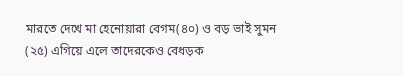মারতে দেখে মা হেনোয়ারা বেগম(৪০) ও বড় ভাই সুমন (২৫) এগিয়ে এলে তাদেরকেও বেধড়ক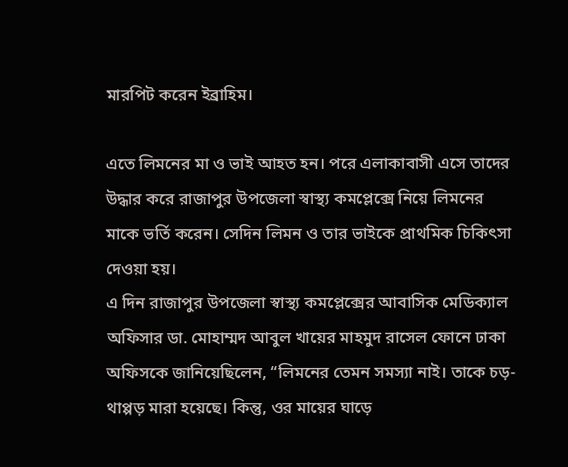মারপিট করেন ইব্রাহিম।

এতে লিমনের মা ও ভাই আহত হন। পরে এলাকাবাসী এসে তাদের উদ্ধার করে রাজাপুর উপজেলা স্বাস্থ্য কমপ্লেক্সে নিয়ে লিমনের মাকে ভর্তি করেন। সেদিন লিমন ও তার ভাইকে প্রাথমিক চিকিৎসা দেওয়া হয়।
এ দিন রাজাপুর উপজেলা স্বাস্থ্য কমপ্লেক্সের আবাসিক মেডিক্যাল অফিসার ডা. মোহাম্মদ আবুল খায়ের মাহমুদ রাসেল ফোনে ঢাকা অফিসকে জানিয়েছিলেন, “লিমনের তেমন সমস্যা নাই। তাকে চড়-থাপ্পড় মারা হয়েছে। কিন্তু, ওর মায়ের ঘাড়ে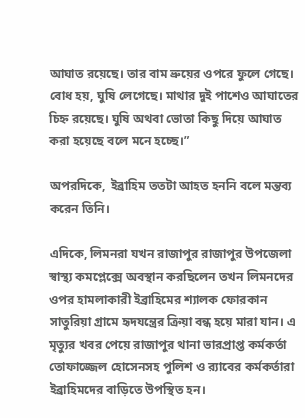আঘাত রয়েছে। তার বাম ভ্রুয়ের ওপরে ফুলে গেছে। বোধ হয়, ঘুষি লেগেছে। মাথার দুই পাশেও আঘাতের চিহ্ন রয়েছে। ঘুষি অথবা ভোতা কিছু দিয়ে আঘাত করা হয়েছে বলে মনে হচ্ছে।”

অপরদিকে,  ইব্রাহিম ততটা আহত হননি বলে মন্তব্য করেন তিনি।

এদিকে, লিমনরা যখন রাজাপুর রাজাপুর উপজেলা স্বাস্থ্য কমপ্লেক্সে অবস্থান করছিলেন তখন লিমনদের ওপর হামলাকারী ইব্রাহিমের শ্যালক ফোরকান সাতুরিয়া গ্রামে হৃদযন্ত্রের ক্রিয়া বন্ধ হয়ে মারা যান। এ মৃত্যুর খবর পেয়ে রাজাপুর থানা ভারপ্রাপ্ত কর্মকর্তা তোফাজ্জেল হোসেনসহ পুলিশ ও র‌্যাবের কর্মকর্তারা ইব্রাহিমদের বাড়িতে উপস্থিত হন।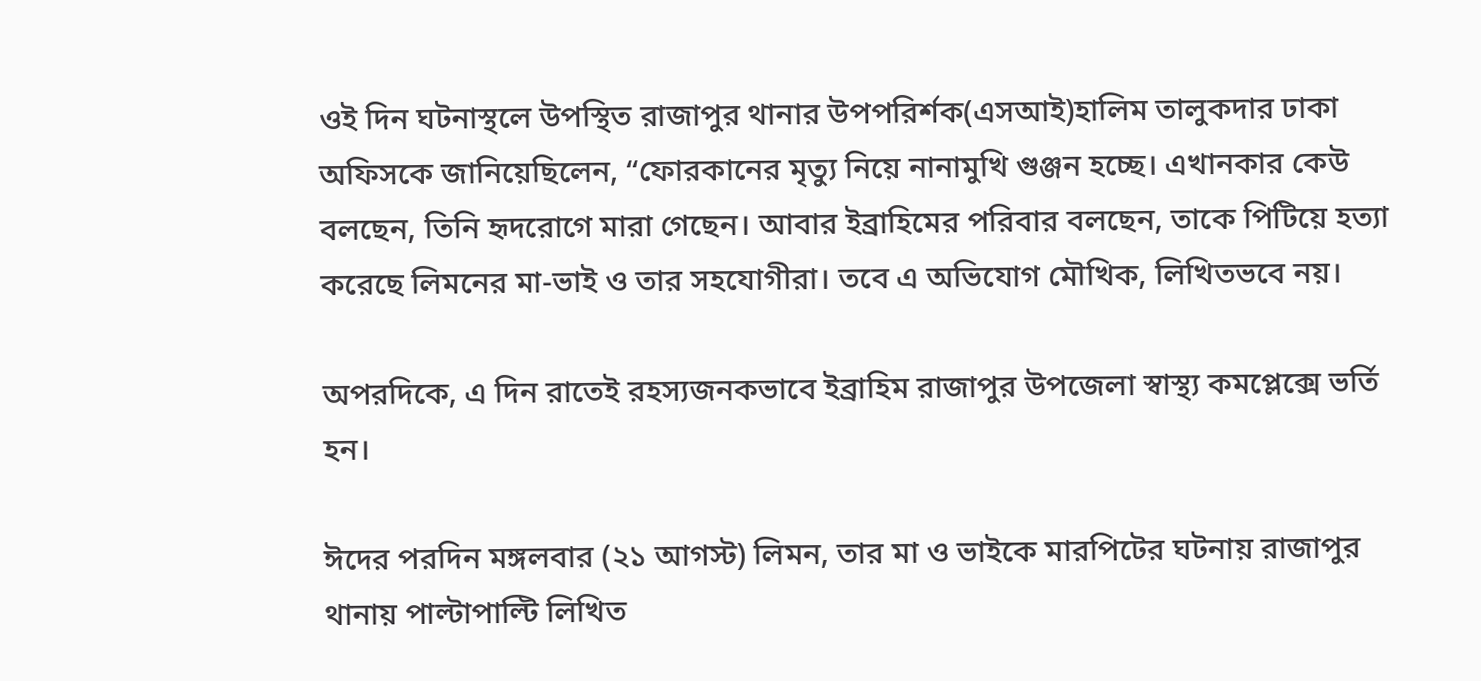ওই দিন ঘটনাস্থলে উপস্থিত রাজাপুর থানার উপপরির্শক(এসআই)হালিম তালুকদার ঢাকা অফিসকে জানিয়েছিলেন, “ফোরকানের মৃত্যু নিয়ে নানামুখি গুঞ্জন হচ্ছে। এখানকার কেউ বলছেন, তিনি হৃদরোগে মারা গেছেন। আবার ইব্রাহিমের পরিবার বলছেন, তাকে পিটিয়ে হত্যা করেছে লিমনের মা-ভাই ও ‍তার সহযোগীরা। তবে এ অভিযোগ মৌখিক, লিখিতভবে নয়।

অপরদিকে, এ দিন রাতেই রহস্যজনকভাবে ইব্রাহিম রাজাপুর উপজেলা স্বাস্থ্য কমপ্লেক্সে ভর্তি হন।

ঈদের পরদিন মঙ্গলবার (২১ আগস্ট) লিমন, তার মা ও ভাইকে মারপিটের ঘটনায় রাজাপুর থানায় পাল্টাপাল্টি লিখিত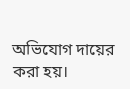অভিযোগ দায়ের করা হয়।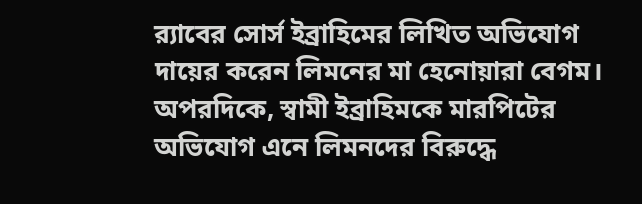র‌্যাবের সোর্স ইব্রাহিমের লিখিত অভিযোগ দায়ের করেন লিমনের মা হেনোয়ারা বেগম। অপরদিকে, স্বামী ইব্রাহিমকে মারপিটের অভিযোগ এনে লিমনদের বিরুদ্ধে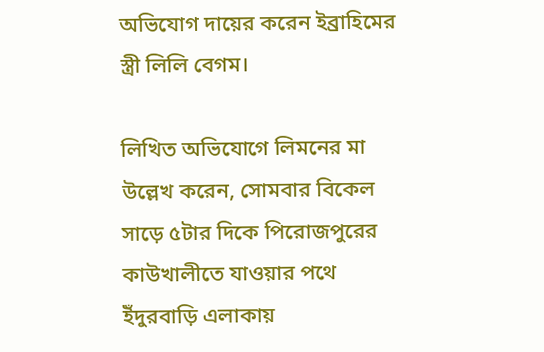অভিযোগ দায়ের করেন ইব্রাহিমের স্ত্রী লিলি বেগম।

লিখিত অভিযোগে লিমনের মা উল্লেখ করেন, সোমবার বিকেল সাড়ে ৫টার দিকে পিরোজপুরের কাউখালীতে যাওয়ার পথে ইঁদুরবাড়ি এলাকায়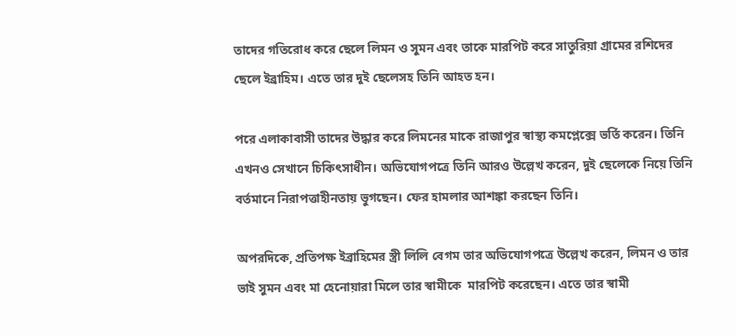তাদের গতিরোধ করে ছেলে লিমন ও সুমন এবং তাকে মারপিট করে সাতুরিয়া গ্রামের রশিদের ছেলে ইব্রাহিম। এতে তার দুই ছেলেসহ তিনি আহত হন।

পরে এলাকাবাসী তাদের উদ্ধার করে লিমনের মাকে রাজাপুর স্বাস্থ্য কমপ্লেক্সে ভর্তি করেন। তিনি এখনও সেখানে চিকিৎসাধীন। অভিযোগপত্রে তিনি আরও উল্লেখ করেন, দুই ছেলেকে নিয়ে তিনি বর্তমানে নিরাপত্তাহীনতায় ভুগছেন। ফের হামলার আশঙ্কা করছেন তিনি।

অপরদিকে, প্রতিপক্ষ ইব্রাহিমের স্ত্রী লিলি বেগম তার অভিযোগপত্রে উল্লেখ করেন, লিমন ও তার ভাই সুমন এবং মা হেনোয়ারা মিলে তার স্বামীকে  মারপিট করেছেন। এতে তার স্বামী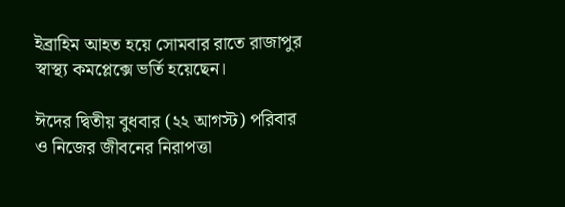ইব্রাহিম আহত হয়ে সোমবার রাতে রাজাপুর স্বাস্থ্য কমপ্লেক্সে ভর্তি হয়েছেন।

ঈদের দ্বিতীয় বুধবার (২২ আগস্ট) পরিবার ও নিজের জীবনের নিরাপত্তা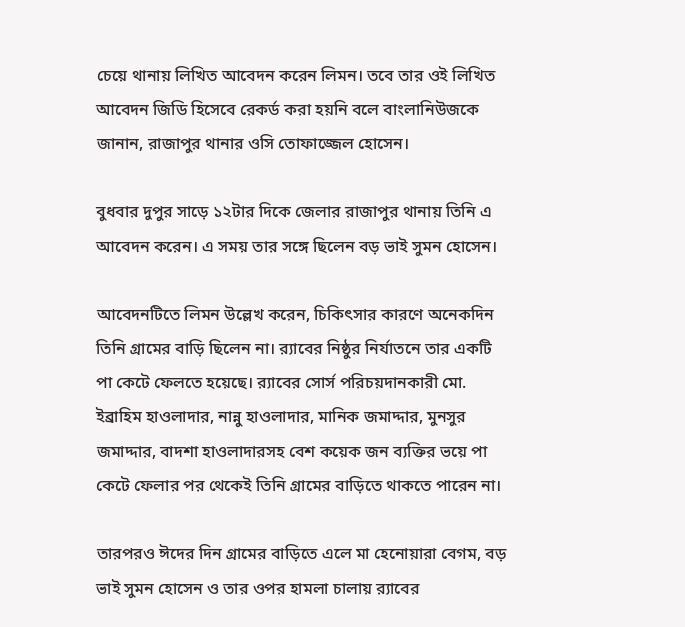চেয়ে থানায় লিখিত আবেদন করেন লিমন। তবে তার ওই লিখিত আবেদন জিডি হিসেবে রেকর্ড করা হয়নি বলে বাংলানিউজকে জানান, রাজাপুর থানার ওসি তোফাজ্জেল হোসেন।

বুধবার দুপুর সাড়ে ১২টার দিকে জেলার রাজাপুর থানায় তিনি এ আবেদন করেন। এ সময় তার সঙ্গে ছিলেন বড় ভাই সুমন হোসেন।

আবেদনটিতে লিমন উল্লেখ করেন, চিকিৎসার কারণে অনেকদিন তিনি গ্রামের বাড়ি ছিলেন না। র‌্যাবের নিষ্ঠুর নির্যাতনে তার একটি পা কেটে ফেলতে হয়েছে। র‌্যাবের সোর্স পরিচয়দানকারী মো. ইব্রাহিম হাওলাদার, নান্নু হাওলাদার, মানিক জমাদ্দার, মুনসুর জমাদ্দার, বাদশা হাওলাদারসহ বেশ কয়েক জন ব্যক্তির ভয়ে পা কেটে ফেলার পর থেকেই তিনি গ্রামের বাড়িতে থাকতে পারেন না।

তারপরও ঈদের দিন গ্রামের বাড়িতে এলে মা হেনোয়ারা বেগম, বড় ভাই সুমন হোসেন ও তার ওপর হামলা চালায় র‌্যাবের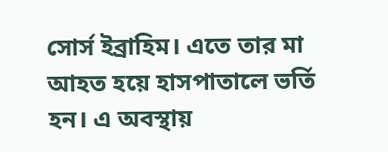সোর্স ইব্রাহিম। এতে তার মা আহত হয়ে হাসপাতালে ভর্তি হন। এ অবস্থায়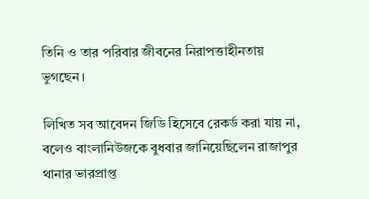তিনি ও তার পরিবার জীবনের নিরাপত্তাহীনতায় ভুগছেন।

লিখিত সব আবেদন জিডি হিসেবে রেকর্ড করা যায় না, বলেও বাংলানিউজকে বুধবার জানিয়েছিলেন রাজাপুর থানার ভারপ্রাপ্ত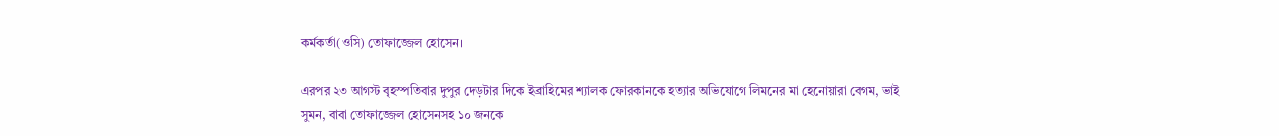কর্মকর্তা(ওসি) তোফাজ্জেল হোসেন।

এরপর ২৩ আগস্ট বৃহস্পতিবার দুপুর দেড়টার দিকে ইব্রাহিমের শ্যালক ফোরকানকে হত্যার অভিযোগে লিমনের মা হেনোয়ারা বেগম, ভাই সুমন, বাবা তোফাজ্জেল হোসেনসহ ১০ জনকে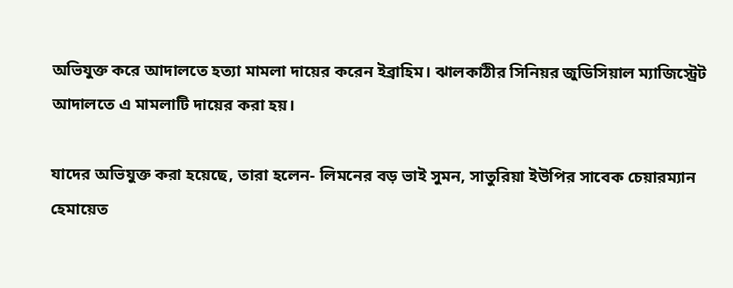অভিযুক্ত করে আদালতে হত্যা মামলা দায়ের করেন ইব্রাহিম। ঝালকাঠীর সিনিয়র জুডিসিয়াল ম্যাজিস্ট্রেট আদালতে এ মামলাটি দায়ের করা হয়।

যাদের অভিযুক্ত করা হয়েছে, তারা হলেন- লিমনের বড় ভাই সুমন, সাতুরিয়া ইউপির সাবেক চেয়ারম্যান হেমায়েত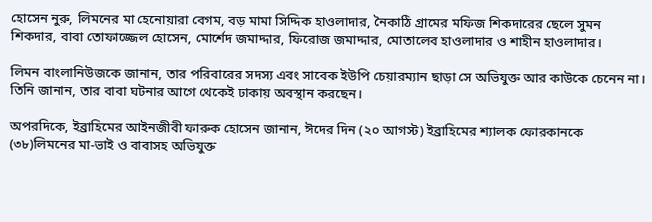হোসেন নুরু, লিমনের মা হেনোয়ারা বেগম, বড় মামা সিদ্দিক হাওলাদার, নৈকাঠি গ্রামের মফিজ শিকদারের ছেলে সুমন শিকদার, বাবা তোফাজ্জেল হোসেন, মোর্শেদ জমাদ্দার, ফিরোজ জমাদ্দার, মোতালেব হাওলাদার ও শাহীন হাওলাদার।

লিমন বাংলানিউজকে জানান, তার পরিবারের সদস্য এবং সাবেক ইউপি চেয়ারম্যান ছাড়া সে অভিযুক্ত আর কাউকে চেনেন না। তিনি জানান, তার বাবা ঘটনার আগে থেকেই ঢাকায় অবস্থান করছেন।

অপরদিকে, ইব্রাহিমের আইনজীবী ফারুক হোসেন জানান, ঈদের দিন (২০ আগস্ট) ইব্রাহিমের শ্যালক ফোরকানকে (৩৮)লিমনের মা-ভাই ও বাবাসহ অভিযুক্ত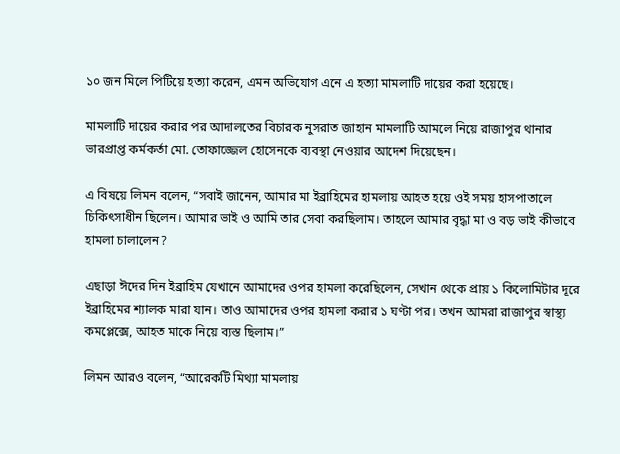১০ জন মিলে পিটিয়ে হত্যা করেন, এমন অভিযোগ এনে এ হত্যা মামলাটি দায়ের করা হয়েছে।

মামলাটি দায়ের করার পর আদালতের বিচারক নুসরাত জাহান মামলাটি আমলে নিয়ে রাজাপুর থানার  ভারপ্রাপ্ত কর্মকর্তা মো. তোফাজ্জেল হোসেনকে ব্যবস্থা নেওয়ার আদেশ দিয়েছেন।

এ বিষয়ে লিমন বলেন, “সবাই জানেন, আমার মা ইব্রাহিমের হামলায় আহত হয়ে ওই সময় হাসপাতালে চিকিৎসাধীন ছিলেন। আমার ভাই ও আমি তার সেবা করছিলাম। তাহলে আমার বৃদ্ধা মা ও বড় ভাই কীভাবে হামলা চালালেন?

এছাড়া ঈদের দিন ইব্রাহিম যেখানে আমাদের ওপর হামলা করেছিলেন, সেখান থেকে প্রায় ১ কিলোমিটার দূরে ইব্রাহিমের শ্যালক মারা যান। তাও আমাদের ওপর হামলা করার ১ ঘণ্টা পর। তখন আমরা রাজাপুর স্বাস্থ্য কমপ্লেক্সে, আহত মাকে নিয়ে ব্যস্ত ছিলাম।”

লিমন আরও বলেন, “আরেকটি মিথ্যা মামলায়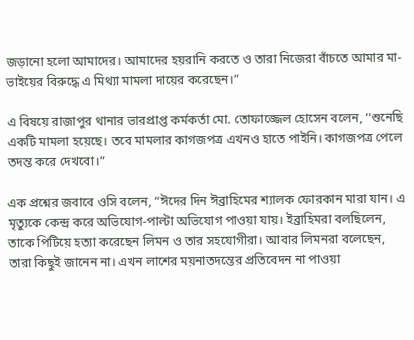জড়ানো হলো আমাদের। আমাদের হয়রানি করতে ও তারা নিজেরা বাঁচতে আমার মা-ভাইয়ের বিরুদ্ধে এ মিথ্যা মামলা দায়ের করেছেন।”

এ বিষয়ে রাজাপুর থানার ভারপ্রাপ্ত কর্মকর্তা মো. তোফাজ্জেল হোসেন বলেন, ‘‘শুনেছি একটি মামলা হয়েছে। তবে মামলার কাগজপত্র এখনও হাতে পাইনি। কাগজপত্র পেলে তদন্ত করে দেখবো।”

এক প্রশ্নের জবাবে ওসি বলেন, “ঈদের দিন ঈব্রাহিমের শ্যালক ফোরকান মারা যান। এ মৃত্যুকে কেন্দ্র করে অভিযোগ-পাল্টা অভিযোগ পাওয়া যায়। ইব্রাহিমরা বলছিলেন, তাকে পিটিয়ে হত্যা করেছেন লিমন ও তার সহযোগীরা। আবার লিমনরা বলেছেন, তারা কিছুই জানেন না। এখন লাশের ময়নাতদন্তের প্রতিবেদন না পাওয়া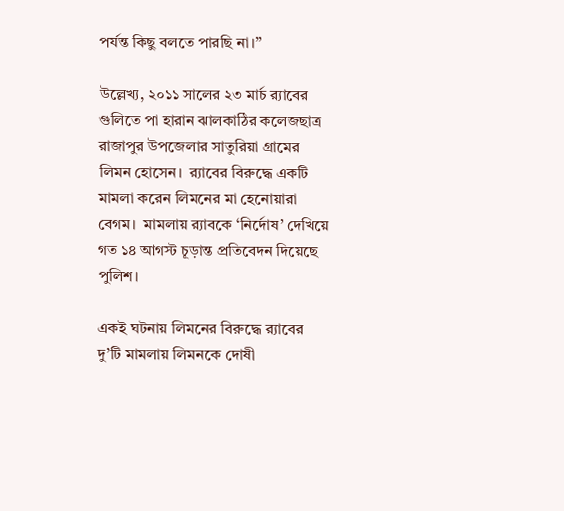পর্যন্ত কিছু বলতে পারছি না।’’

উল্লেখ্য, ২০১১ সালের ২৩ মার্চ র‌্যাবের গুলিতে পা হারান ঝালকাঠির কলেজছাত্র রাজাপুর উপজেলার সাতুরিয়া গ্রামের লিমন হোসেন।  র‌্যাবের বিরুদ্ধে একটি মামলা করেন লিমনের মা হেনোয়ারা বেগম।  মামলায় র‌্যাবকে ‘নির্দোষ’ দেখিয়ে গত ১৪ আগস্ট চূড়ান্ত প্রতিবেদন দিয়েছে পুলিশ।

একই ঘটনায় লিমনের বিরুদ্ধে র‌্যাবের দু’টি মামলায় লিমনকে দোষী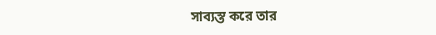সাব্যস্ত করে তার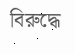বিরুদ্ধে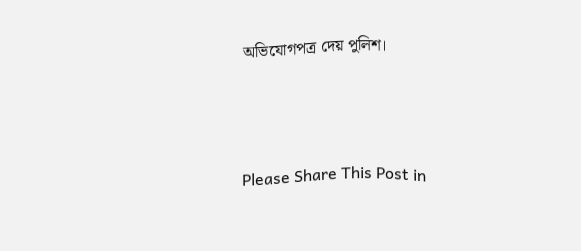অভিযোগপত্র দেয় পুলিশ।



Please Share This Post in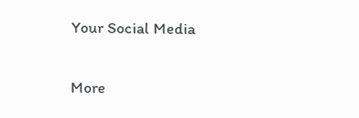Your Social Media

More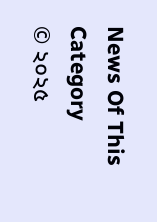News Of This Category
© ২০২৫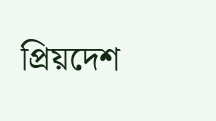প্রিয়দেশ